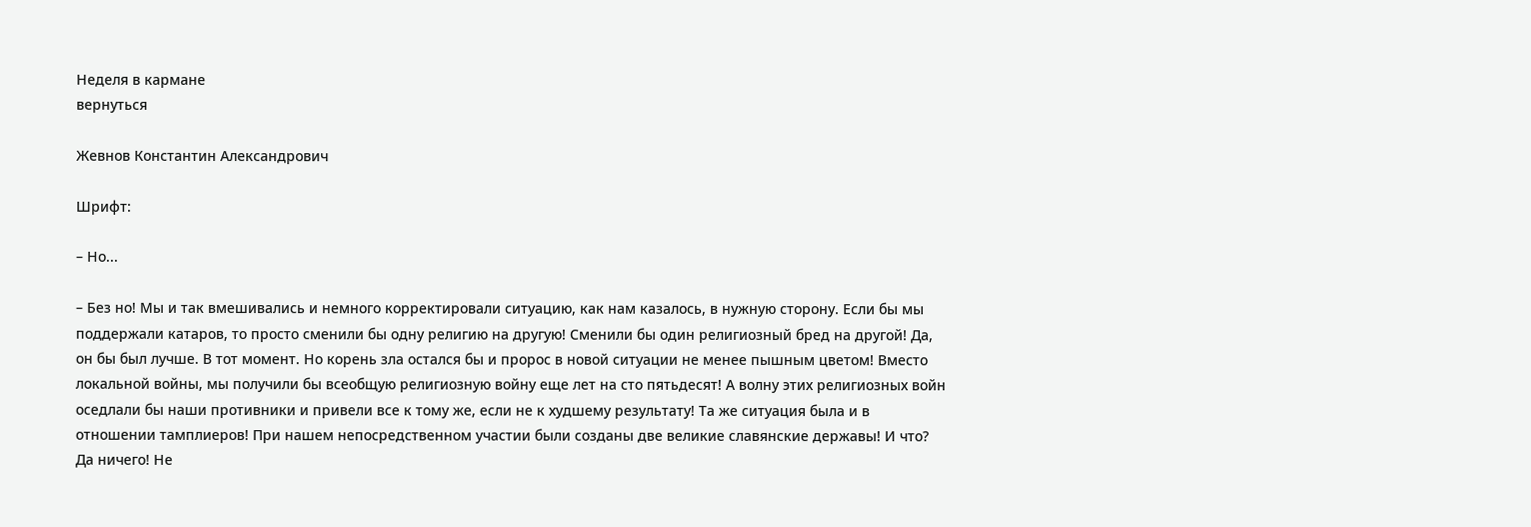Неделя в кармане
вернуться

Жевнов Константин Александрович

Шрифт:

– Но...

– Без но! Мы и так вмешивались и немного корректировали ситуацию, как нам казалось, в нужную сторону. Если бы мы поддержали катаров, то просто сменили бы одну религию на другую! Сменили бы один религиозный бред на другой! Да, он бы был лучше. В тот момент. Но корень зла остался бы и пророс в новой ситуации не менее пышным цветом! Вместо локальной войны, мы получили бы всеобщую религиозную войну еще лет на сто пятьдесят! А волну этих религиозных войн оседлали бы наши противники и привели все к тому же, если не к худшему результату! Та же ситуация была и в отношении тамплиеров! При нашем непосредственном участии были созданы две великие славянские державы! И что? Да ничего! Не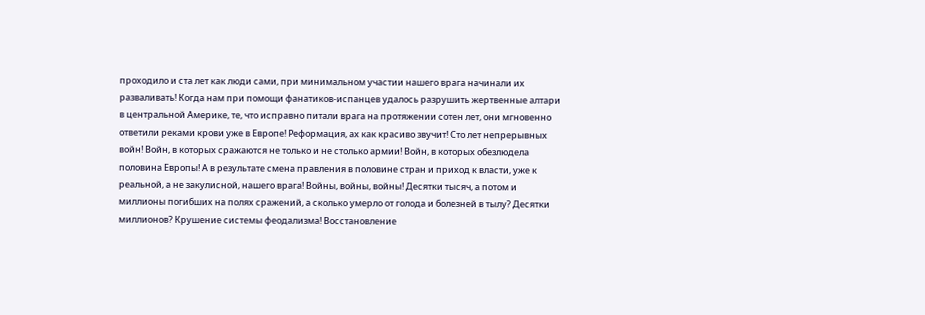проходило и ста лет как люди сами, при минимальном участии нашего врага начинали их разваливать! Когда нам при помощи фанатиков-испанцев удалось разрушить жертвенные алтари в центральной Америке, те, что исправно питали врага на протяжении сотен лет, они мгновенно ответили реками крови уже в Европе! Реформация, ах как красиво звучит! Сто лет непрерывных войн! Войн, в которых сражаются не только и не столько армии! Войн, в которых обезлюдела половина Европы! А в результате смена правления в половине стран и приход к власти, уже к реальной, а не закулисной, нашего врага! Войны, войны, войны! Десятки тысяч, а потом и миллионы погибших на полях сражений, а сколько умерло от голода и болезней в тылу? Десятки миллионов? Крушение системы феодализма! Восстановление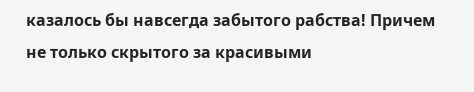казалось бы навсегда забытого рабства! Причем не только скрытого за красивыми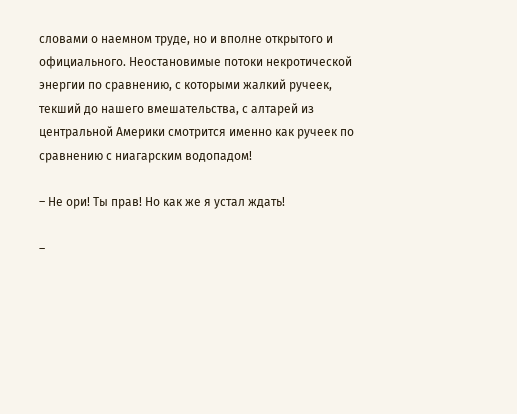словами о наемном труде, но и вполне открытого и официального. Неостановимые потоки некротической энергии по сравнению, с которыми жалкий ручеек, текший до нашего вмешательства, с алтарей из центральной Америки смотрится именно как ручеек по сравнению с ниагарским водопадом!

– Не ори! Ты прав! Но как же я устал ждать!

–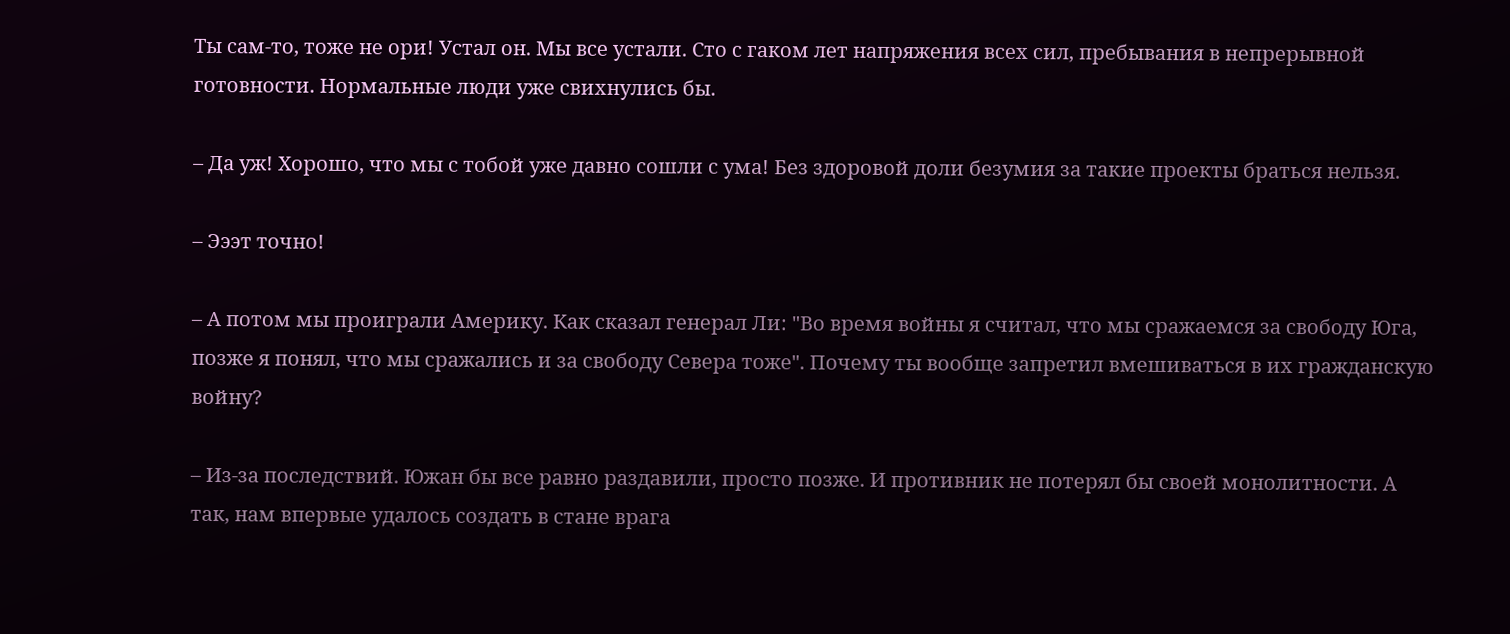Ты сам-то, тоже не ори! Устал он. Мы все устали. Сто с гаком лет напряжения всех сил, пребывания в непрерывной готовности. Нормальные люди уже свихнулись бы.

– Да уж! Хорошо, что мы с тобой уже давно сошли с ума! Без здоровой доли безумия за такие проекты браться нельзя.

– Эээт точно!

– А потом мы проиграли Америку. Как сказал генерал Ли: "Во время войны я считал, что мы сражаемся за свободу Юга, позже я понял, что мы сражались и за свободу Севера тоже". Почему ты вообще запретил вмешиваться в их гражданскую войну?

– Из-за последствий. Южан бы все равно раздавили, просто позже. И противник не потерял бы своей монолитности. А так, нам впервые удалось создать в стане врага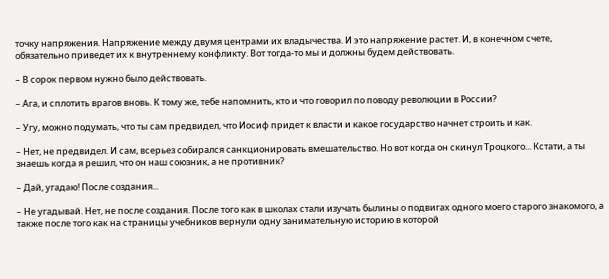точку напряжения. Напряжение между двумя центрами их владычества. И это напряжение растет. И, в конечном счете, обязательно приведет их к внутреннему конфликту. Вот тогда-то мы и должны будем действовать.

– В сорок первом нужно было действовать.

– Ага, и сплотить врагов вновь. К тому же, тебе напомнить, кто и что говорил по поводу революции в России?

– Угу, можно подумать, что ты сам предвидел, что Иосиф придет к власти и какое государство начнет строить и как.

– Нет, не предвидел. И сам, всерьез собирался санкционировать вмешательство. Но вот когда он скинул Троцкого... Кстати, а ты знаешь когда я решил, что он наш союзник, а не противник?

– Дай, угадаю! После создания...

– Не угадывай. Нет, не после создания. После того как в школах стали изучать былины о подвигах одного моего старого знакомого, а также после того как на страницы учебников вернули одну занимательную историю в которой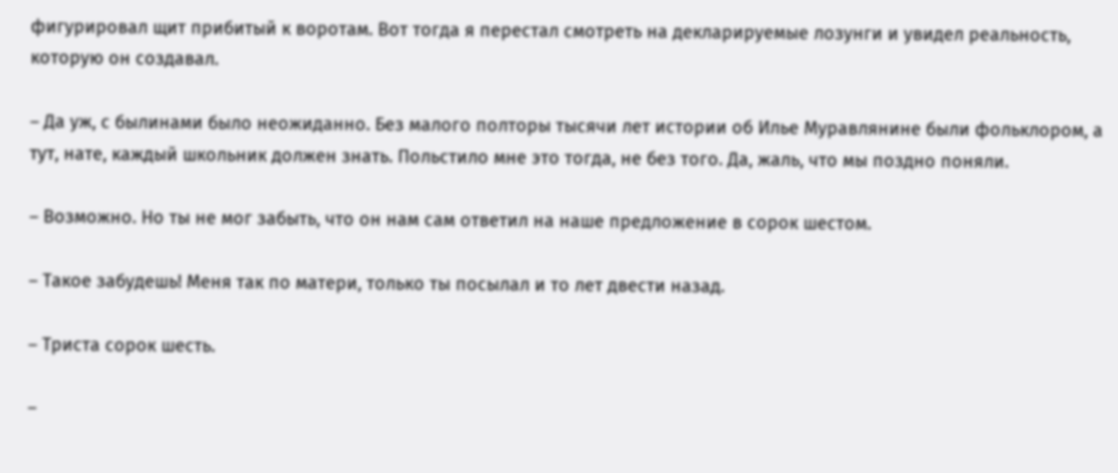фигурировал щит прибитый к воротам. Вот тогда я перестал смотреть на декларируемые лозунги и увидел реальность, которую он создавал.

– Да уж, с былинами было неожиданно. Без малого полторы тысячи лет истории об Илье Муравлянине были фольклором, а тут, нате, каждый школьник должен знать. Польстило мне это тогда, не без того. Да, жаль, что мы поздно поняли.

– Возможно. Но ты не мог забыть, что он нам сам ответил на наше предложение в сорок шестом.

– Такое забудешь! Меня так по матери, только ты посылал и то лет двести назад.

– Триста сорок шесть.

–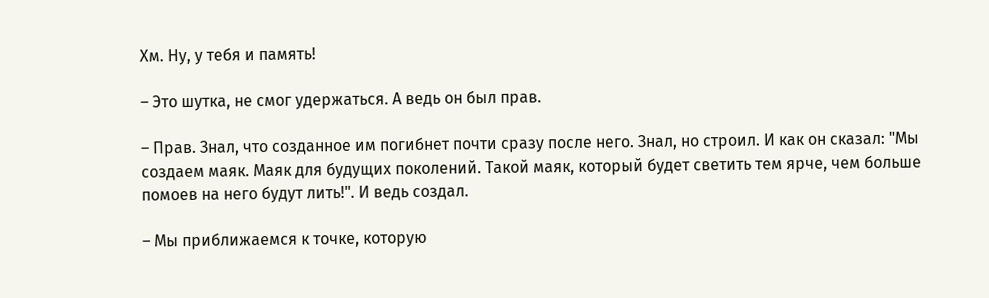Хм. Ну, у тебя и память!

– Это шутка, не смог удержаться. А ведь он был прав.

– Прав. Знал, что созданное им погибнет почти сразу после него. Знал, но строил. И как он сказал: "Мы создаем маяк. Маяк для будущих поколений. Такой маяк, который будет светить тем ярче, чем больше помоев на него будут лить!". И ведь создал.

– Мы приближаемся к точке, которую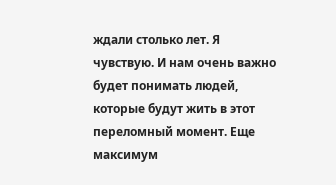ждали столько лет. Я чувствую. И нам очень важно будет понимать людей, которые будут жить в этот переломный момент. Еще максимум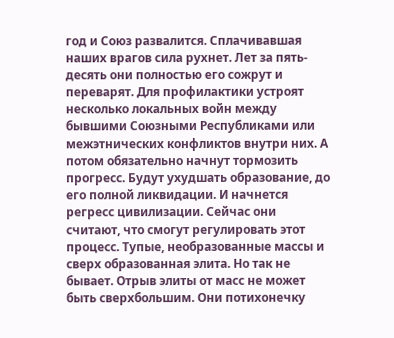год и Союз развалится. Сплачивавшая наших врагов сила рухнет. Лет за пять-десять они полностью его сожрут и переварят. Для профилактики устроят несколько локальных войн между бывшими Союзными Республиками или межэтнических конфликтов внутри них. А потом обязательно начнут тормозить прогресс. Будут ухудшать образование, до его полной ликвидации. И начнется регресс цивилизации. Сейчас они считают, что смогут регулировать этот процесс. Тупые, необразованные массы и сверх образованная элита. Но так не бывает. Отрыв элиты от масс не может быть сверхбольшим. Они потихонечку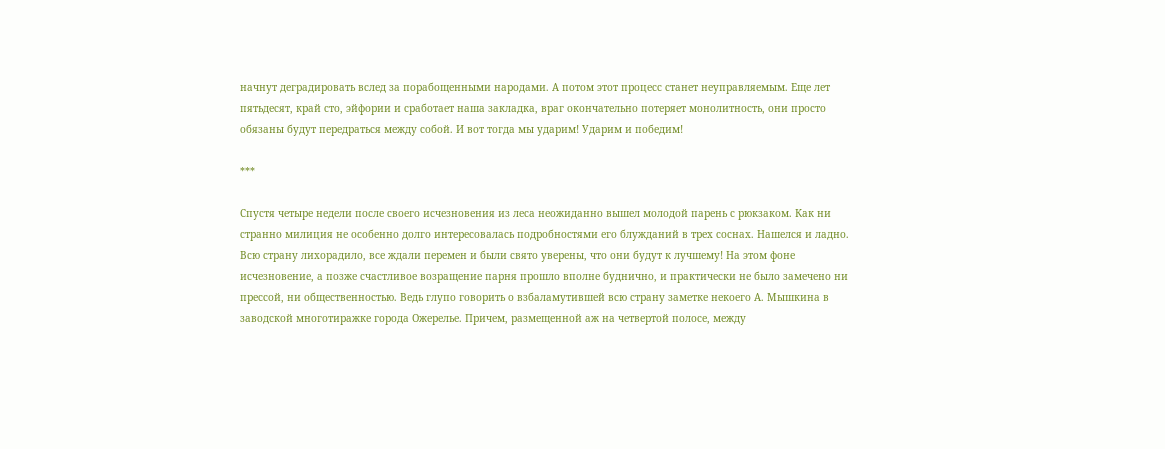начнут деградировать вслед за порабощенными народами. А потом этот процесс станет неуправляемым. Еще лет пятьдесят, край сто, эйфории и сработает наша закладка, враг окончательно потеряет монолитность, они просто обязаны будут передраться между собой. И вот тогда мы ударим! Ударим и победим!

***

Спустя четыре недели после своего исчезновения из леса неожиданно вышел молодой парень с рюкзаком. Как ни странно милиция не особенно долго интересовалась подробностями его блужданий в трех соснах. Нашелся и ладно. Всю страну лихорадило, все ждали перемен и были свято уверены, что они будут к лучшему! На этом фоне исчезновение, а позже счастливое возращение парня прошло вполне буднично, и практически не было замечено ни прессой, ни общественностью. Ведь глупо говорить о взбаламутившей всю страну заметке некоего А. Мышкина в заводской многотиражке города Ожерелье. Причем, размещенной аж на четвертой полосе, между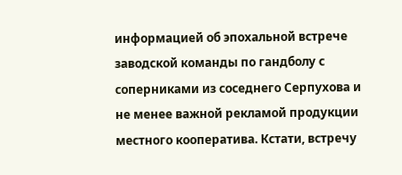информацией об эпохальной встрече заводской команды по гандболу с соперниками из соседнего Серпухова и не менее важной рекламой продукции местного кооператива. Кстати, встречу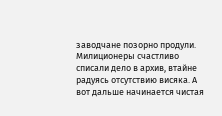заводчане позорно продули. Милиционеры счастливо списали дело в архив, втайне радуясь отсутствию висяка. А вот дальше начинается чистая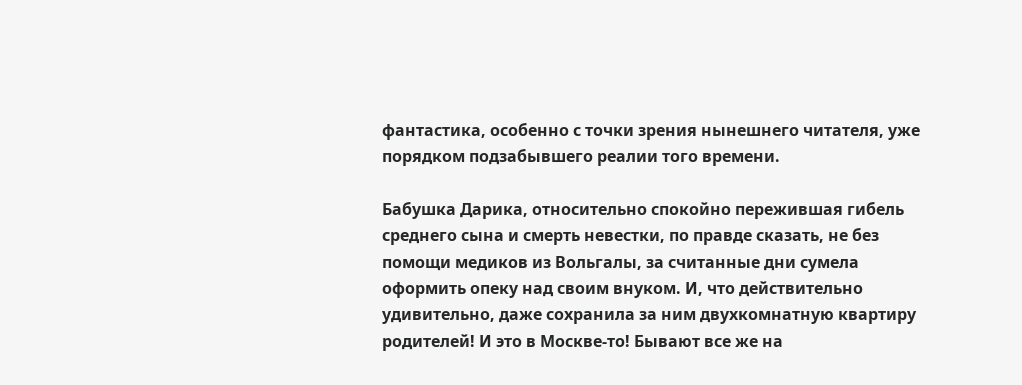фантастика, особенно с точки зрения нынешнего читателя, уже порядком подзабывшего реалии того времени.

Бабушка Дарика, относительно спокойно пережившая гибель среднего сына и смерть невестки, по правде сказать, не без помощи медиков из Вольгалы, за считанные дни сумела оформить опеку над своим внуком. И, что действительно удивительно, даже сохранила за ним двухкомнатную квартиру родителей! И это в Москве-то! Бывают все же на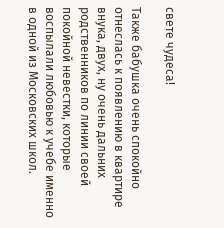свете чудеса!

Также бабушка очень спокойно отнеслась к появлению в квартире внука, двух, ну очень дальних родственников по линии своей покойной невестки, которые воспылали любовью к учебе именно в одной из Московских школ.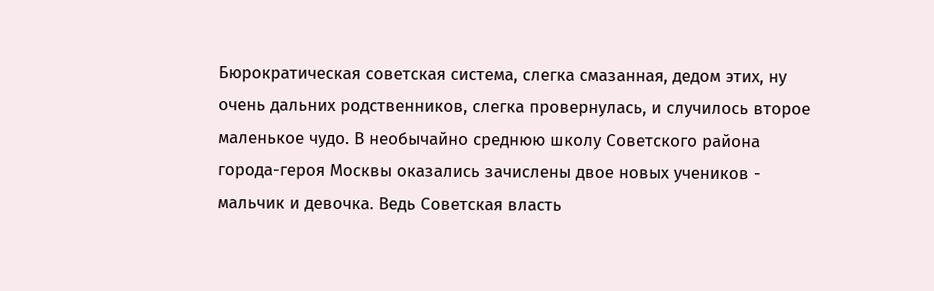Бюрократическая советская система, слегка смазанная, дедом этих, ну очень дальних родственников, слегка провернулась, и случилось второе маленькое чудо. В необычайно среднюю школу Советского района города-героя Москвы оказались зачислены двое новых учеников - мальчик и девочка. Ведь Советская власть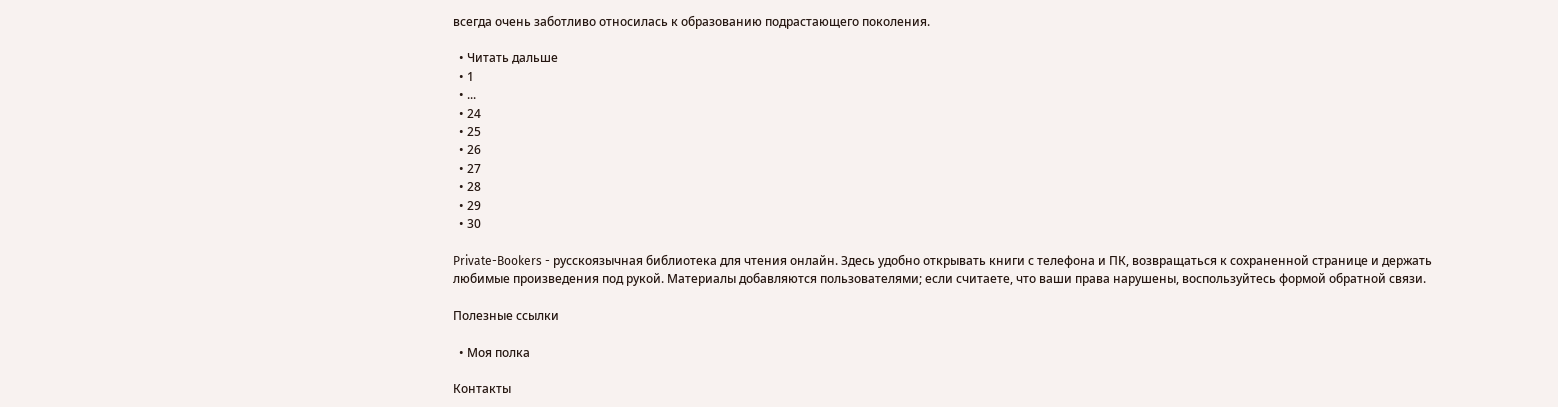всегда очень заботливо относилась к образованию подрастающего поколения.

  • Читать дальше
  • 1
  • ...
  • 24
  • 25
  • 26
  • 27
  • 28
  • 29
  • 30

Private-Bookers - русскоязычная библиотека для чтения онлайн. Здесь удобно открывать книги с телефона и ПК, возвращаться к сохраненной странице и держать любимые произведения под рукой. Материалы добавляются пользователями; если считаете, что ваши права нарушены, воспользуйтесь формой обратной связи.

Полезные ссылки

  • Моя полка

Контакты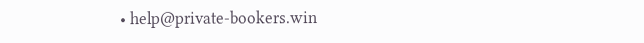• help@private-bookers.win